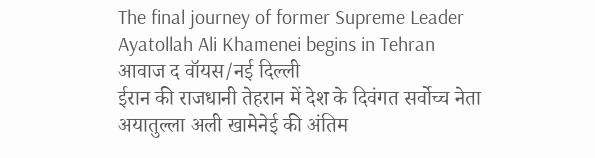The final journey of former Supreme Leader Ayatollah Ali Khamenei begins in Tehran
आवाज द वॉयस/नई दिल्ली
ईरान की राजधानी तेहरान में देश के दिवंगत सर्वोच्च नेता अयातुल्ला अली खामेनेई की अंतिम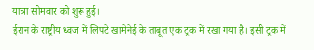यात्रा सोमवार को शुरू हुई।
ईरान के राष्ट्रीय ध्वज में लिपटे खामेनेई के ताबूत एक ट्रक में रखा गया है। इसी ट्रक में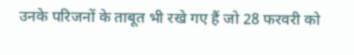उनके परिजनों के ताबूत भी रखे गए हैं जो 28 फरवरी को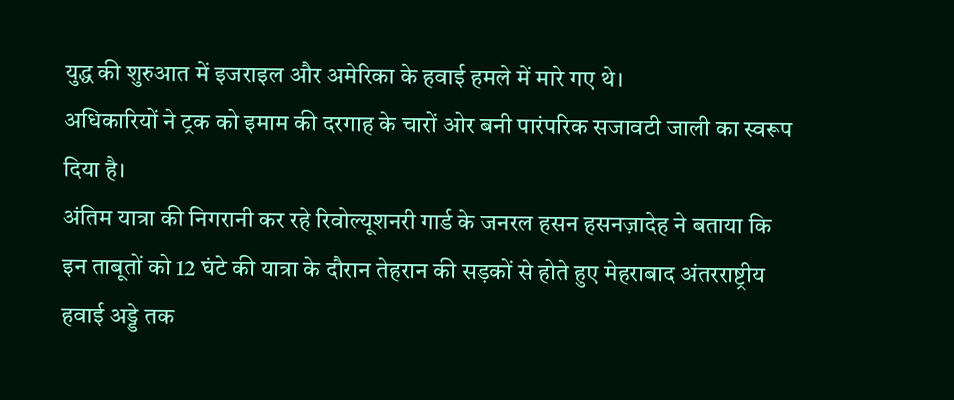युद्ध की शुरुआत में इजराइल और अमेरिका के हवाई हमले में मारे गए थे।
अधिकारियों ने ट्रक को इमाम की दरगाह के चारों ओर बनी पारंपरिक सजावटी जाली का स्वरूप दिया है।
अंतिम यात्रा की निगरानी कर रहे रिवोल्यूशनरी गार्ड के जनरल हसन हसनज़ादेह ने बताया कि इन ताबूतों को 12 घंटे की यात्रा के दौरान तेहरान की सड़कों से होते हुए मेहराबाद अंतरराष्ट्रीय हवाई अड्डे तक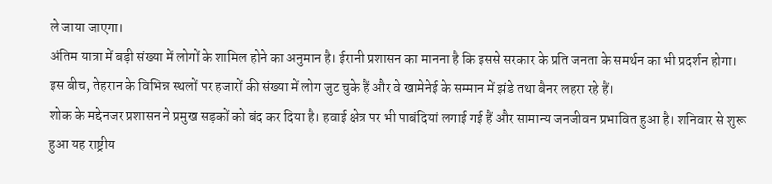ले जाया जाएगा।
अंतिम यात्रा में बड़ी संख्या में लोगों के शामिल होने का अनुमान है। ईरानी प्रशासन का मानना है कि इससे सरकार के प्रति जनता के समर्थन का भी प्रदर्शन होगा।
इस बीच, तेहरान के विभिन्न स्थलों पर हजारों की संख्या में लोग जुट चुके हैं और वे खामेनेई के सम्मान में झंडे तथा बैनर लहरा रहे हैं।
शोक के मद्देनजर प्रशासन ने प्रमुख सड़कों को बंद कर दिया है। हवाई क्षेत्र पर भी पाबंदियां लगाई गई हैं और सामान्य जनजीवन प्रभावित हुआ है। शनिवार से शुरू हुआ यह राष्ट्रीय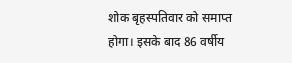शोक बृहस्पतिवार को समाप्त होगा। इसके बाद 86 वर्षीय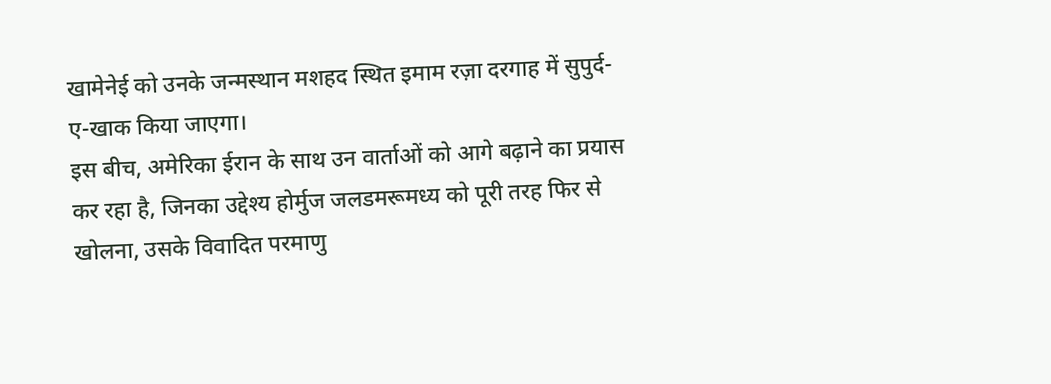खामेनेई को उनके जन्मस्थान मशहद स्थित इमाम रज़ा दरगाह में सुपुर्द-ए-खाक किया जाएगा।
इस बीच, अमेरिका ईरान के साथ उन वार्ताओं को आगे बढ़ाने का प्रयास कर रहा है, जिनका उद्देश्य होर्मुज जलडमरूमध्य को पूरी तरह फिर से खोलना, उसके विवादित परमाणु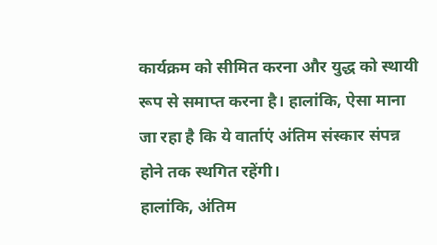कार्यक्रम को सीमित करना और युद्ध को स्थायी रूप से समाप्त करना है। हालांकि, ऐसा माना जा रहा है कि ये वार्ताएं अंतिम संस्कार संपन्न होने तक स्थगित रहेंगी।
हालांकि, अंतिम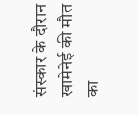संस्कार के दौरान खामेनेई की मौत का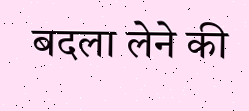बदला लेने की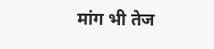मांग भी तेज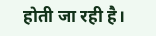होती जा रही है।